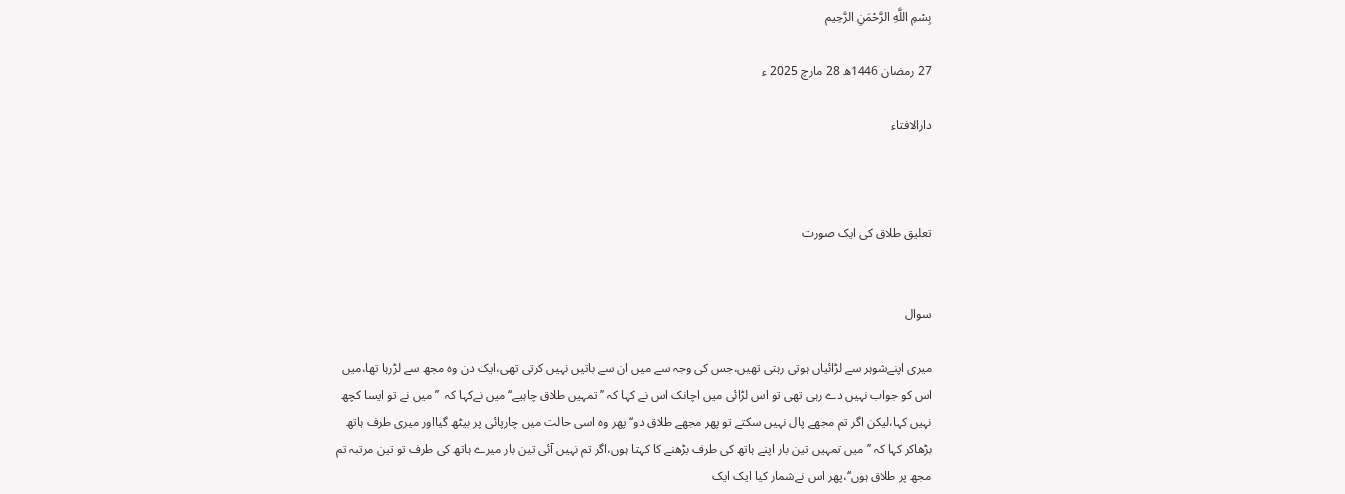بِسْمِ اللَّهِ الرَّحْمَنِ الرَّحِيم

27 رمضان 1446ھ 28 مارچ 2025 ء

دارالافتاء



تعلیق طلاق کی ایک صورت


سوال

میری اپنےشوہر سے لڑائیاں ہوتی رہتی تھیں،جس کی وجہ سے میں ان سے باتیں نہیں کرتی تھی،ایک دن وہ مجھ سے لڑرہا تھا،میں اس کو جواب نہیں دے رہی تھی تو اس لڑائی میں اچانک اس نے کہا کہ ’’ تمہیں طلاق چاہیے‘‘میں نےکہا کہ  ’’میں نے تو ایسا کچھ نہیں کہا،لیکن اگر تم مجھے پال نہیں سکتے تو پھر مجھے طلاق دو‘‘پھر وہ اسی حالت میں چارپائی پر بیٹھ گیااور میری طرف ہاتھ بڑھاکر کہا کہ ’’ میں تمہیں تین بار اپنے ہاتھ کی طرف بڑھنے کا کہتا ہوں،اگر تم نہیں آئی تین بار میرے ہاتھ کی طرف تو تین مرتبہ تم مجھ پر طلاق ہوں‘‘،پھر اس نےشمار کیا ایک ایک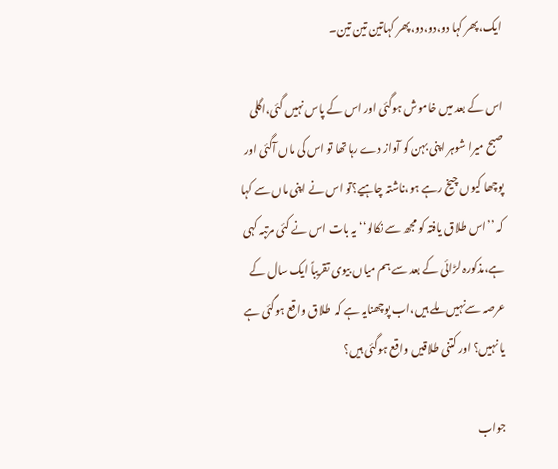ایک،پھر کہا دو،دو،دو،پھر کہاتین تین تین۔

اس کے بعد میں خاموش ہوگئی اور اس کے پاس نہیں گئی،اگلی صبح میرا شوہر اپنی بہن کو آواز دے رہا تھا تو اس کی ماں آگئی اور پوچھا کیوں چیخ رہے ہو،ناشتہ چاہیے؟تو اس نے اپنی ماں سے کہا کہ ’’اس طلاق یافتہ کو مجھ سے نکالو‘‘یہ بات اس نے کئی مرتبہ کہی ہے،مذکورہ لڑائی کے بعد سے ہم میاں بیوی تقریباً ایک سال کے عرصہ سےنہیں ملے ہیں،اب پوچھنایہ ہے کہ  طلاق واقع ہوگئی ہے یا نہیں؟ اور کتنی طلاقیں واقع ہوگئی ہیں؟

جواب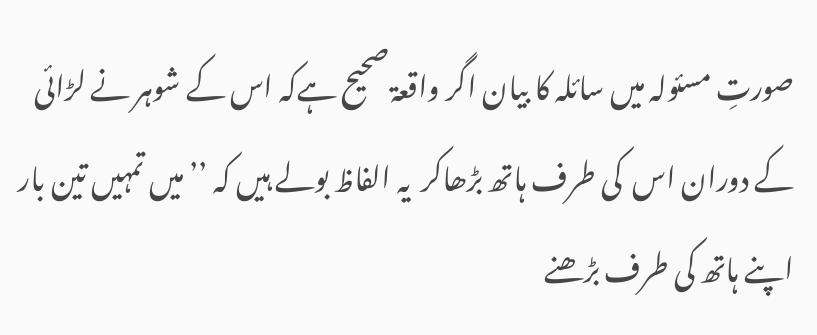صورتِ مسئولہ میں سائلہ کا بیان اگر واقعۃ صحیح ہےکہ اس کے شوہر نے لڑائی کے دوران اس  کی طرف ہاتھ بڑھاکر  یہ الفاظ بولے ہیں کہ ’’میں تمہیں تین بار اپنے ہاتھ کی طرف بڑھنے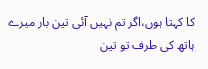کا کہتا ہوں،اگر تم نہیں آئی تین بار میرے ہاتھ کی طرف تو تین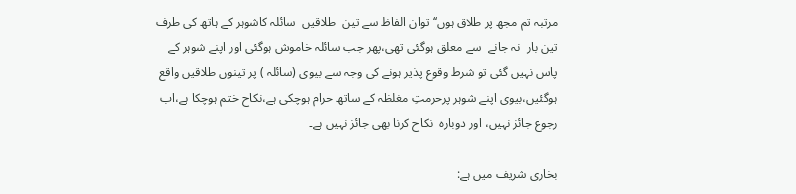مرتبہ تم مجھ پر طلاق ہوں‘‘توان الفاظ سے تین  طلاقیں  سائلہ کاشوہر کے ہاتھ کی طرف تین بار  نہ جانے  سے معلق ہوگئی تھی،پھر جب سائلہ خاموش ہوگئی اور اپنے شوہر کے پاس نہیں گئی تو شرط وقوع پذیر ہونے کی وجہ سے بیوی (سائلہ ) پر تینوں طلاقیں واقع ہوگئیں،بیوی اپنے شوہر پرحرمتِ مغلظہ کے ساتھ حرام ہوچکی ہے،نکاح ختم ہوچکا ہے،اب رجوع جائز نہیں، اور دوبارہ  نکاح کرنا بھی جائز نہیں ہے۔

بخاری شریف میں ہے: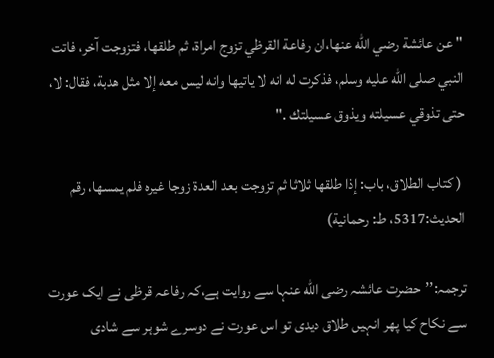" عن عائشة رضي الله عنها،ان رفاعة القرظي تزوج امراة، ثم طلقها، فتزوجت آخر، فاتت النبي صلى الله عليه وسلم، فذكرت له انه لا ياتيها وانه ليس معه إلا مثل هدبة، فقال: لا، حتى تذوقي عسيلته ويذوق عسيلتك ."

 ( كتاب الطلاق،‌‌ باب: إذا طلقها ثلاثا ثم تزوجت بعد العدة زوجا غيره فلم يمسها، رقم الحدیث:5317، ط: رحمانية)

ترجمہ:’’حضرت عائشہ رضی الله عنہا سے روايت ہے،کہ رفاعہ قرظی نے ایک عورت سے نکاح کیا پھر انہیں طلاق دیدی تو اس عورت نے دوسرے شوہر سے شادی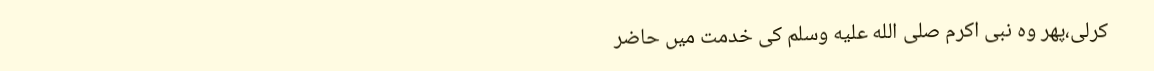کرلی،پھر وہ نبی اکرم صلى الله عليه وسلم کی خدمت میں حاضر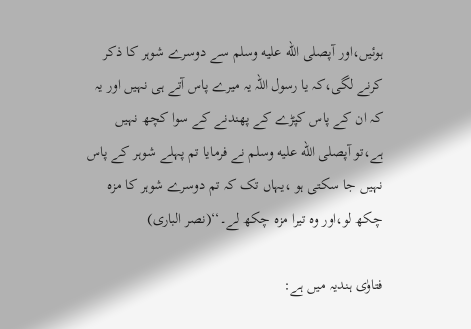ہوئیں،اور آپصلى الله عليه وسلم سے دوسرے شوہر کا ذکر کرنے لگی،کہ یا رسول اللہ یہ میرے پاس آتے ہی نہیں اور یہ کہ ان کے پاس کپڑے کے پھندنے کے سوا کچھ نہیں ہے،تو آپصلى الله عليه وسلم نے فرمایا تم پہلے شوہر کے پاس نہیں جا سکتی ہو ،یہاں تک کہ تم دوسرے شوہر کا مزہ چکھ لو،اور وہ تیرا مزہ چکھ لے۔‘‘(نصر الباری)

فتاوٰی ہندیہ میں ہے: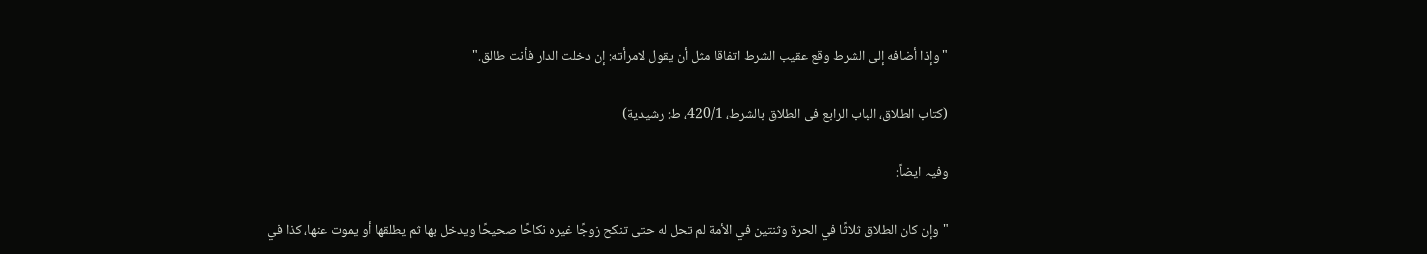"وإذا أضافه إلى الشرط وقع عقيب الشرط اتفاقا مثل أن يقول لامرأته: إن دخلت الدار فأنت طالق."

(کتاب الطلاق، الباب الرابع فی الطلاق بالشرط، 420/1، ط: رشیدیة)

وفیہ ایضاً:

"وإن كان الطلاق ثلاثًا في الحرة وثنتين في الأمة لم تحل له حتى تنكح زوجًا غيره نكاحًا صحيحًا ويدخل بها ثم يطلقها أو يموت عنها، كذا في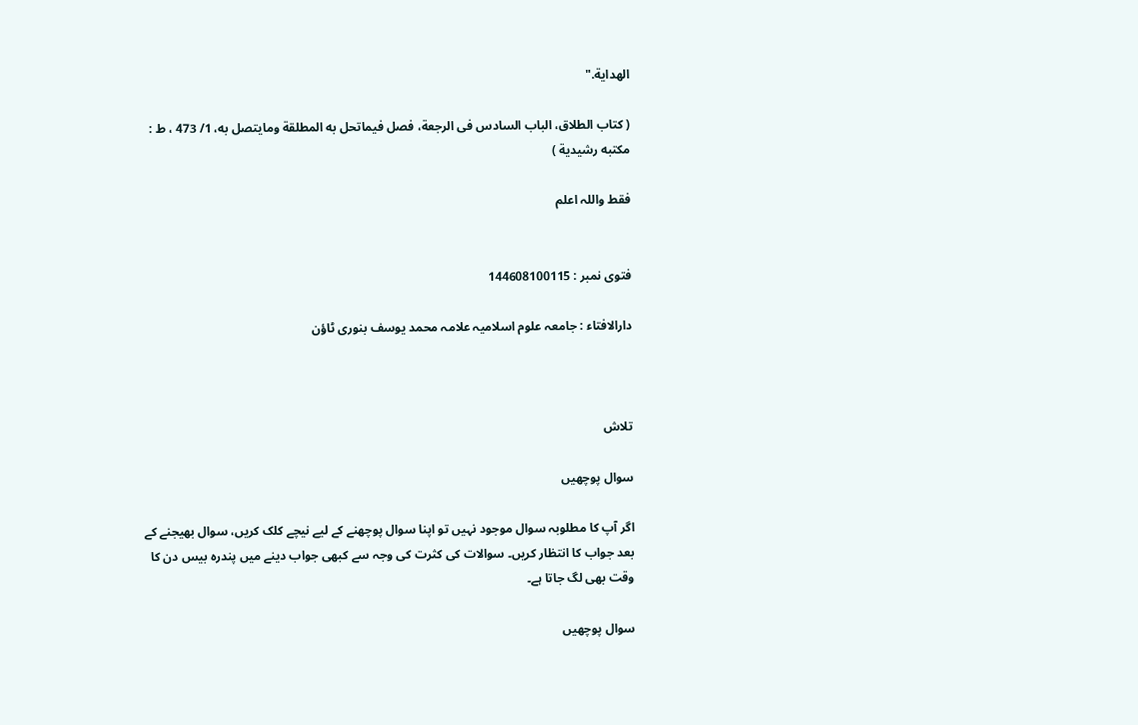الهداية."

( کتاب الطلاق، الباب السادس فى الرجعة، فصل فيماتحل به المطلقة ومايتصل به، 1/ 473 ، ط : مكتبه رشيدية )

فقط واللہ اعلم


فتوی نمبر : 144608100115

دارالافتاء : جامعہ علوم اسلامیہ علامہ محمد یوسف بنوری ٹاؤن



تلاش

سوال پوچھیں

اگر آپ کا مطلوبہ سوال موجود نہیں تو اپنا سوال پوچھنے کے لیے نیچے کلک کریں، سوال بھیجنے کے بعد جواب کا انتظار کریں۔ سوالات کی کثرت کی وجہ سے کبھی جواب دینے میں پندرہ بیس دن کا وقت بھی لگ جاتا ہے۔

سوال پوچھیں